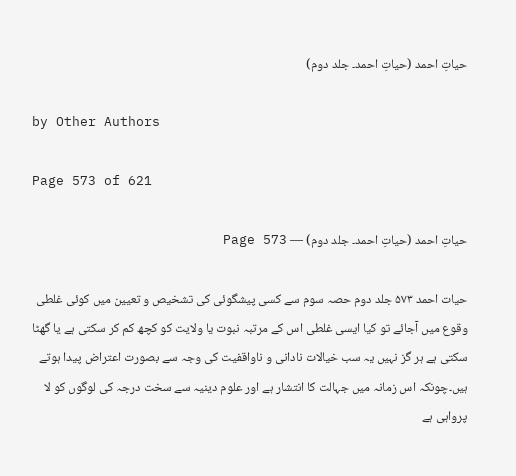حیاتِ احمد (حیاتِ احمد۔ جلد دوم)

by Other Authors

Page 573 of 621

حیاتِ احمد (حیاتِ احمد۔ جلد دوم) — Page 573

حیات احمد ۵۷۳ جلد دوم حصہ سوم سے کسی پیشگوئی کی تشخیص و تعیین میں کوئی غلطی وقوع میں آجائے تو کیا ایسی غلطی اس کے مرتبہ نبوت یا ولایت کو کچھ کم کر سکتی ہے یا گھٹا سکتی ہے ہر گز نہیں یہ سب خیالات نادانی و ناواقفیت کی وجہ سے بصورت اعتراض پیدا ہوتے ہیں۔چونکہ اس زمانہ میں جہالت کا انتشار ہے اور علوم دینیہ سے سخت درجہ کی لوگوں کو لا پرواہی ہے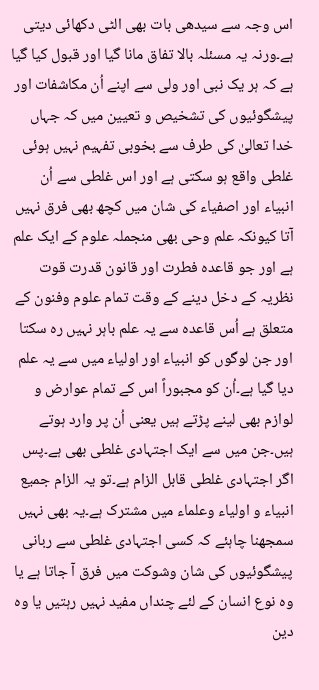اس وجہ سے سیدھی بات بھی الٹی دکھائی دیتی ہے۔ورنہ یہ مسئلہ بالا تفاق مانا گیا اور قبول کیا گیا ہے کہ ہر یک نبی اور ولی سے اپنے اُن مکاشفات اور پیشگوئیوں کی تشخیص و تعیین میں کہ جہاں خدا تعالیٰ کی طرف سے بخوبی تفہیم نہیں ہوئی غلطی واقع ہو سکتی ہے اور اس غلطی سے اُن انبیاء اور اصفیاء کی شان میں کچھ بھی فرق نہیں آتا کیونکہ علم وحی بھی منجملہ علوم کے ایک علم ہے اور جو قاعدہ فطرت اور قانون قدرت قوت نظریہ کے دخل دینے کے وقت تمام علوم وفنون کے متعلق ہے اُس قاعدہ سے یہ علم باہر نہیں رہ سکتا اور جن لوگوں کو انبیاء اور اولیاء میں سے یہ علم دیا گیا ہے۔اُن کو مجبوراً اس کے تمام عوارض و لوازم بھی لینے پڑتے ہیں یعنی اُن پر وارد ہوتے ہیں۔جن میں سے ایک اجتہادی غلطی بھی ہے۔پس اگر اجتہادی غلطی قابل الزام ہے۔تو یہ الزام جمیع انبیاء و اولیاء وعلماء میں مشترک ہے۔یہ بھی نہیں سمجھنا چاہئے کہ کسی اجتہادی غلطی سے ربانی پیشگوئیوں کی شان وشوکت میں فرق آ جاتا ہے یا وہ نوع انسان کے لئے چنداں مفید نہیں رہتیں یا وہ دین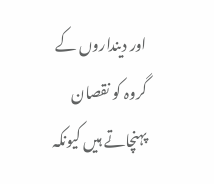اور دینداروں کے گروہ کو نقصان پہنچاتے ہیں کیونکہ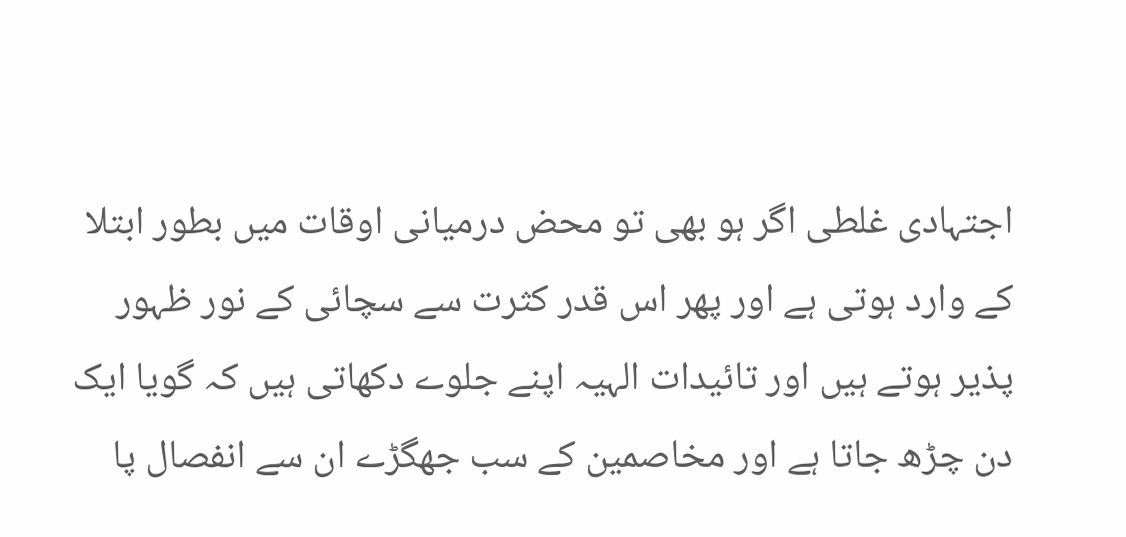اجتہادی غلطی اگر ہو بھی تو محض درمیانی اوقات میں بطور ابتلا کے وارد ہوتی ہے اور پھر اس قدر کثرت سے سچائی کے نور ظہور پذیر ہوتے ہیں اور تائیدات الہیہ اپنے جلوے دکھاتی ہیں کہ گویا ایک دن چڑھ جاتا ہے اور مخاصمین کے سب جھگڑے ان سے انفصال پا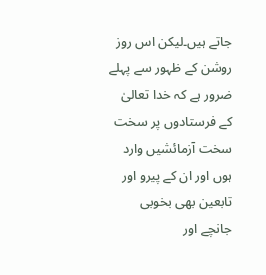جاتے ہیں۔لیکن اس روز روشن کے ظہور سے پہلے ضرور ہے کہ خدا تعالیٰ کے فرستادوں پر سخت سخت آزمائشیں وارد ہوں اور ان کے پیرو اور تابعین بھی بخوبی جانچے اور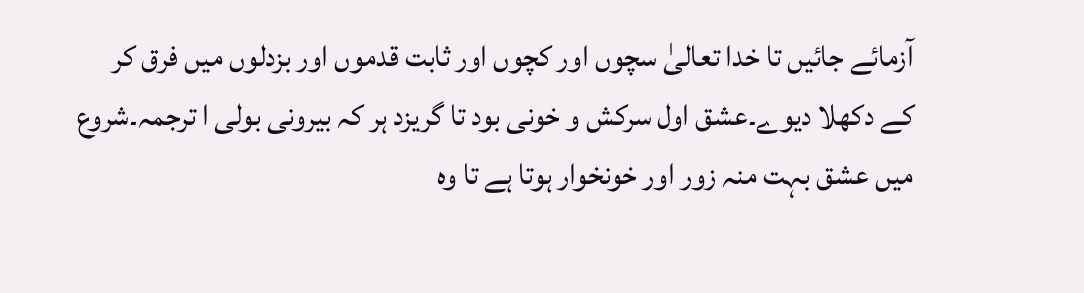آزمائے جائیں تا خدا تعالیٰ سچوں اور کچوں اور ثابت قدموں اور بزدلوں میں فرق کر کے دکھلا دیوے۔عشق اول سرکش و خونی بود تا گریزد ہر کہ بیرونی بولی ا ترجمہ۔شروع میں عشق بہت منہ زور اور خونخوار ہوتا ہے تا وہ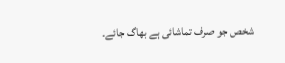شخص جو صرف تماشائی ہے بھاگ جائے۔